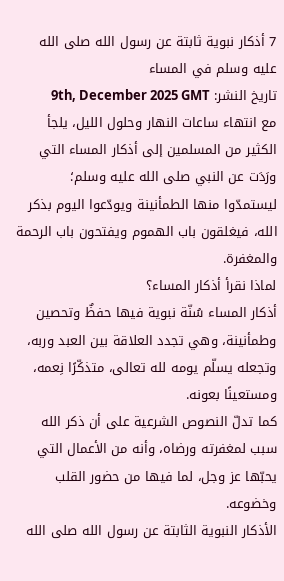7 أذكار نبوية ثابتة عن رسول الله صلى الله عليه وسلم في المساء
تاريخ النشر: 9th, December 2025 GMT
مع انتهاء ساعات النهار وحلول الليل، يلجأ الكثير من المسلمين إلى أذكار المساء التي ورَدَت عن النبي صلى الله عليه وسلم؛ ليستمدّوا منها الطمأنينة ويودّعوا اليوم بذكر الله، فيغلقون باب الهموم ويفتحون باب الرحمة والمغفرة.
لماذا نقرأ أذكار المساء؟
أذكار المساء سُنّة نبوية فيها حفظٌ وتحصين وطمأنينة، وهي تجدد العلاقة بين العبد وربه، وتجعله يسلّم يومه لله تعالى، متذكّرًا نِعمه، ومستعينًا بعونه.
كما تدلّ النصوص الشرعية على أن ذكر الله سبب لمغفرته ورضاه، وأنه من الأعمال التي يحبّها عز وجل، لما فيها من حضور القلب وخضوعه.
الأذكار النبوية الثابتة عن رسول الله صلى الله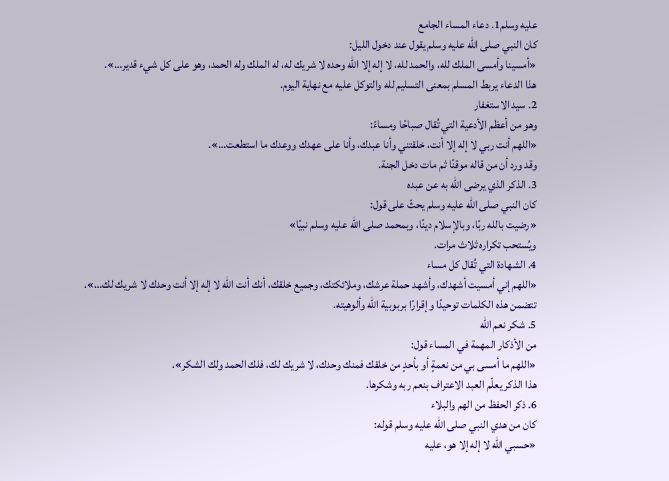عليه وسلم1. دعاء المساء الجامع
كان النبي صلى الله عليه وسلم يقول عند دخول الليل:
«أمسينا وأمسى الملك لله، والحمد لله، لا إله إلا الله وحده لا شريك له، له الملك وله الحمد، وهو على كل شيء قدير…».
هذا الدعاء يربط المسلم بمعنى التسليم لله والتوكل عليه مع نهاية اليوم.
2. سيد الاستغفار
وهو من أعظم الأدعية التي تُقال صباحًا ومساءً:
«اللهم أنت ربي لا إله إلا أنت، خلقتني وأنا عبدك، وأنا على عهدك ووعدك ما استطعت…».
وقد ورد أن من قاله موقنًا ثم مات دخل الجنة.
3. الذكر الذي يرضى الله به عن عبده
كان النبي صلى الله عليه وسلم يحثّ على قول:
«رضيت بالله ربًا، وبالإسلام دينًا، وبمحمد صلى الله عليه وسلم نبيًا»
ويُستحب تكراره ثلاث مرات.
4. الشهادة التي تُقال كل مساء
«اللهم إني أمسيت أشهدك، وأشهد حملة عرشك، وملائكتك، وجميع خلقك، أنك أنت الله لا إله إلا أنت وحدك لا شريك لك…».
تتضمن هذه الكلمات توحيدًا وإقرارًا بربوبية الله وألوهيته.
5. شكر نعم الله
من الأذكار المهمة في المساء قول:
«اللهم ما أمسى بي من نعمةٍ أو بأحدٍ من خلقك فمنك وحدك، لا شريك لك، فلك الحمد ولك الشكر».
هذا الذكر يعلّم العبد الاعتراف بنعم ربه وشكرها.
6. ذكر الحفظ من الهم والبلاء
كان من هدي النبي صلى الله عليه وسلم قوله:
«حسبي الله لا إله إلا هو، عليه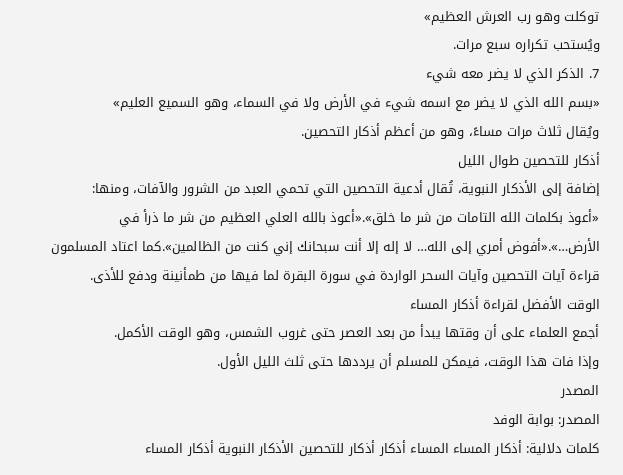توكلت وهو رب العرش العظيم»
ويُستحب تكراره سبع مرات.
7. الذكر الذي لا يضر معه شيء
«بسم الله الذي لا يضر مع اسمه شيء في الأرض ولا في السماء، وهو السميع العليم»
ويُقال ثلاث مرات مساءً، وهو من أعظم أذكار التحصين.
أذكار للتحصين طوال الليل
إضافة إلى الأذكار النبوية، تُقال أدعية التحصين التي تحمي العبد من الشرور والآفات، ومنها:
«أعوذ بكلمات الله التامات من شر ما خلق».«أعوذ بالله العلي العظيم من شر ما ذرأ في الأرض…».«أفوض أمري إلى الله… لا إله إلا أنت سبحانك إني كنت من الظالمين».كما اعتاد المسلمون قراءة آيات التحصين وآيات السحر الواردة في سورة البقرة لما فيها من طمأنينة ودفع للأذى.
الوقت الأفضل لقراءة أذكار المساء
أجمع العلماء على أن وقتها يبدأ من بعد العصر حتى غروب الشمس، وهو الوقت الأكمل.
وإذا فات هذا الوقت، فيمكن للمسلم أن يرددها حتى ثلث الليل الأول.
المصدر
المصدر: بوابة الوفد
كلمات دلالية: أذكار المساء المساء أذكار أذكار للتحصين الأذكار النبوية أذکار المساء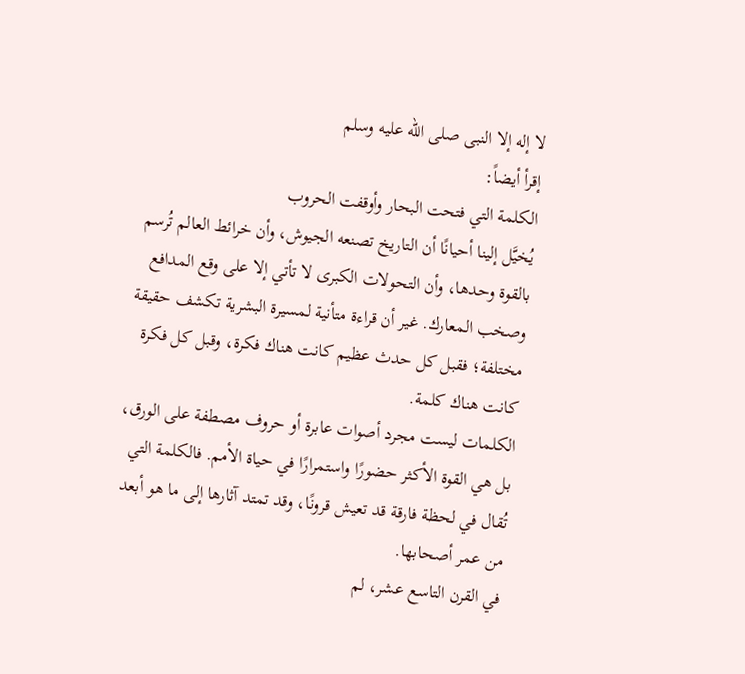لا إله إلا النبی صلى الله عليه وسلم
إقرأ أيضاً:
الكلمة التي فتحت البحار وأوقفت الحروب
يُخيَّل إلينا أحيانًا أن التاريخ تصنعه الجيوش، وأن خرائط العالم تُرسم بالقوة وحدها، وأن التحولات الكبرى لا تأتي إلا على وقع المدافع وصخب المعارك. غير أن قراءة متأنية لمسيرة البشرية تكشف حقيقة مختلفة؛ فقبل كل حدث عظيم كانت هناك فكرة، وقبل كل فكرة كانت هناك كلمة.
الكلمات ليست مجرد أصوات عابرة أو حروف مصطفة على الورق، بل هي القوة الأكثر حضورًا واستمرارًا في حياة الأمم. فالكلمة التي تُقال في لحظة فارقة قد تعيش قرونًا، وقد تمتد آثارها إلى ما هو أبعد من عمر أصحابها.
في القرن التاسع عشر، لم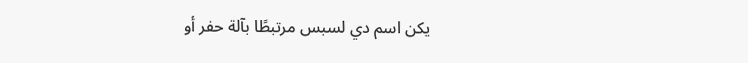يكن اسم دي لسبس مرتبطًا بآلة حفر أو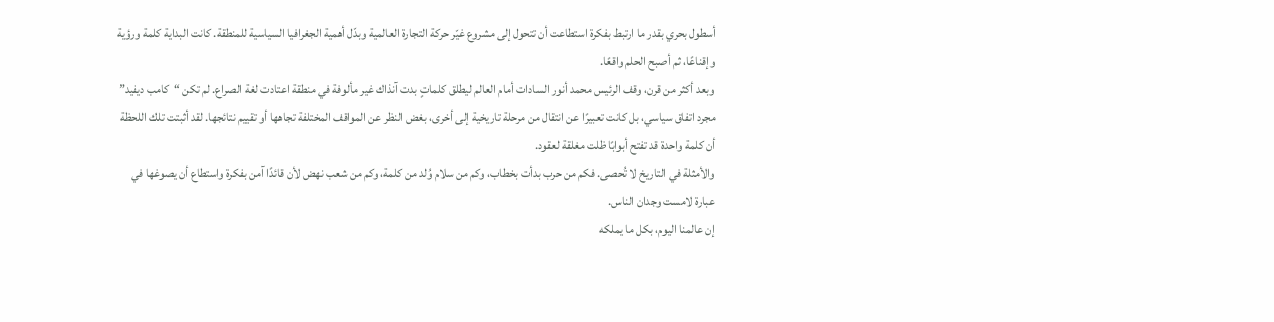أسطول بحري بقدر ما ارتبط بفكرة استطاعت أن تتحول إلى مشروع غيّر حركة التجارة العالمية وبدّل أهمية الجغرافيا السياسية للمنطقة. كانت البداية كلمة ورؤية وإقناعًا، ثم أصبح الحلم واقعًا.
وبعد أكثر من قرن، وقف الرئيس محمد أنور السادات أمام العالم ليطلق كلماتٍ بدت آنذاك غير مألوفة في منطقة اعتادت لغة الصراع. لم تكن “كامب ديفيد” مجرد اتفاق سياسي، بل كانت تعبيرًا عن انتقال من مرحلة تاريخية إلى أخرى، بغض النظر عن المواقف المختلفة تجاهها أو تقييم نتائجها. لقد أثبتت تلك اللحظة أن كلمة واحدة قد تفتح أبوابًا ظلت مغلقة لعقود.
والأمثلة في التاريخ لا تُحصى. فكم من حرب بدأت بخطاب، وكم من سلام وُلد من كلمة، وكم من شعب نهض لأن قائدًا آمن بفكرة واستطاع أن يصوغها في عبارة لامست وجدان الناس.
إن عالمنا اليوم، بكل ما يملكه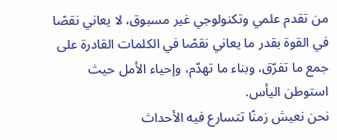من تقدم علمي وتكنولوجي غير مسبوق، لا يعاني نقصًا في القوة بقدر ما يعاني نقصًا في الكلمات القادرة على جمع ما تفرّق، وبناء ما تهدّم، وإحياء الأمل حيث استوطن اليأس.
نحن نعيش زمنًا تتسارع فيه الأحداث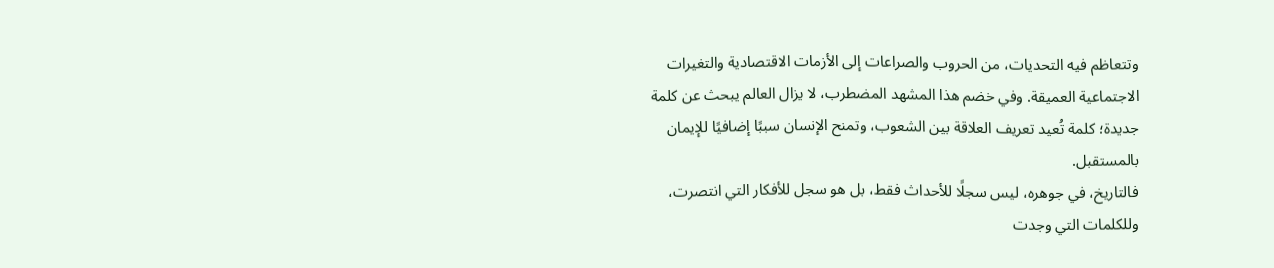وتتعاظم فيه التحديات، من الحروب والصراعات إلى الأزمات الاقتصادية والتغيرات الاجتماعية العميقة. وفي خضم هذا المشهد المضطرب، لا يزال العالم يبحث عن كلمة جديدة؛ كلمة تُعيد تعريف العلاقة بين الشعوب، وتمنح الإنسان سببًا إضافيًا للإيمان بالمستقبل.
فالتاريخ، في جوهره، ليس سجلًا للأحداث فقط، بل هو سجل للأفكار التي انتصرت، وللكلمات التي وجدت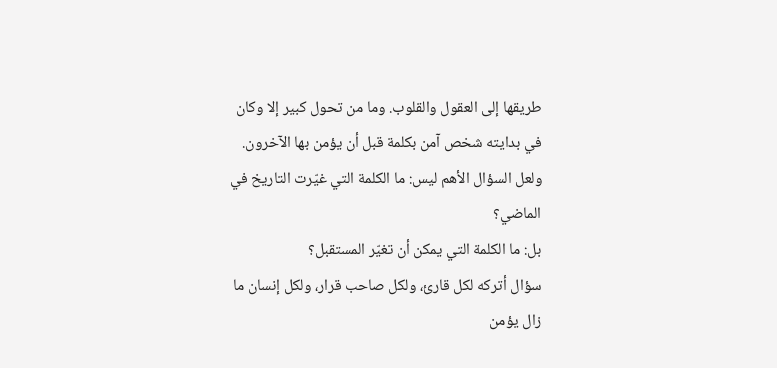طريقها إلى العقول والقلوب. وما من تحول كبير إلا وكان في بدايته شخص آمن بكلمة قبل أن يؤمن بها الآخرون.
ولعل السؤال الأهم ليس: ما الكلمة التي غيّرت التاريخ في الماضي؟
بل: ما الكلمة التي يمكن أن تغيّر المستقبل؟
سؤال أتركه لكل قارئ، ولكل صاحب قرار، ولكل إنسان ما زال يؤمن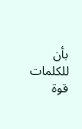بأن للكلمات قوة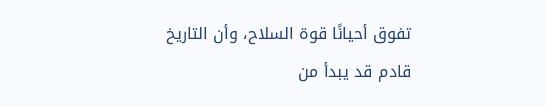تفوق أحيانًا قوة السلاح، وأن التاريخ
قادم قد يبدأ من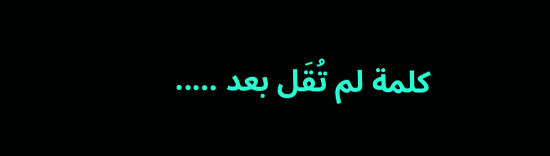كلمة لم تُقَل بعد …..